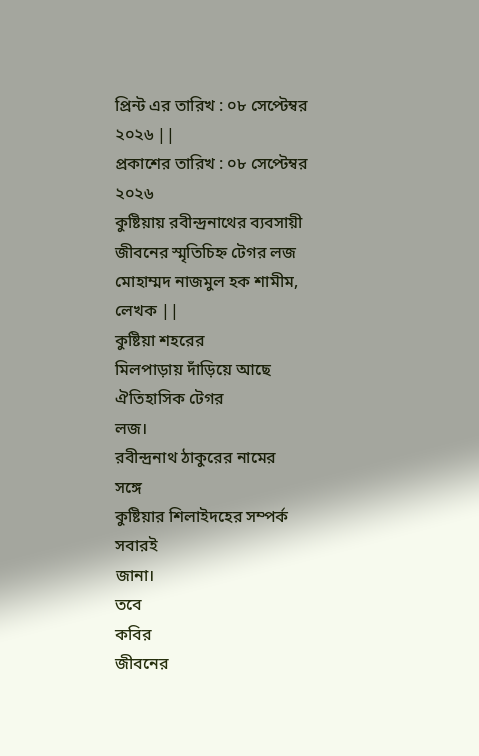প্রিন্ট এর তারিখ : ০৮ সেপ্টেম্বর ২০২৬ ||
প্রকাশের তারিখ : ০৮ সেপ্টেম্বর ২০২৬
কুষ্টিয়ায় রবীন্দ্রনাথের ব্যবসায়ী জীবনের স্মৃতিচিহ্ন টেগর লজ
মোহাম্মদ নাজমুল হক শামীম, লেখক ||
কুষ্টিয়া শহরের
মিলপাড়ায় দাঁড়িয়ে আছে
ঐতিহাসিক টেগর
লজ।
রবীন্দ্রনাথ ঠাকুরের নামের
সঙ্গে
কুষ্টিয়ার শিলাইদহের সম্পর্ক সবারই
জানা।
তবে
কবির
জীবনের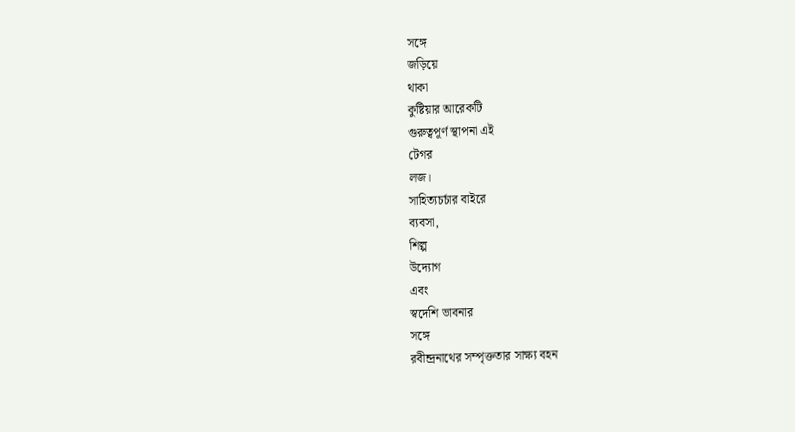সঙ্গে
জড়িয়ে
থাকা
কুষ্টিয়ার আরেকটি
গুরুত্বপূর্ণ স্থাপনা এই
টেগর
লজ।
সাহিত্যচর্চার বাইরে
ব্যবসা,
শিল্প
উদ্যোগ
এবং
স্বদেশি ভাবনার
সঙ্গে
রবীন্দ্রনাথের সম্পৃক্ততার সাক্ষ্য বহন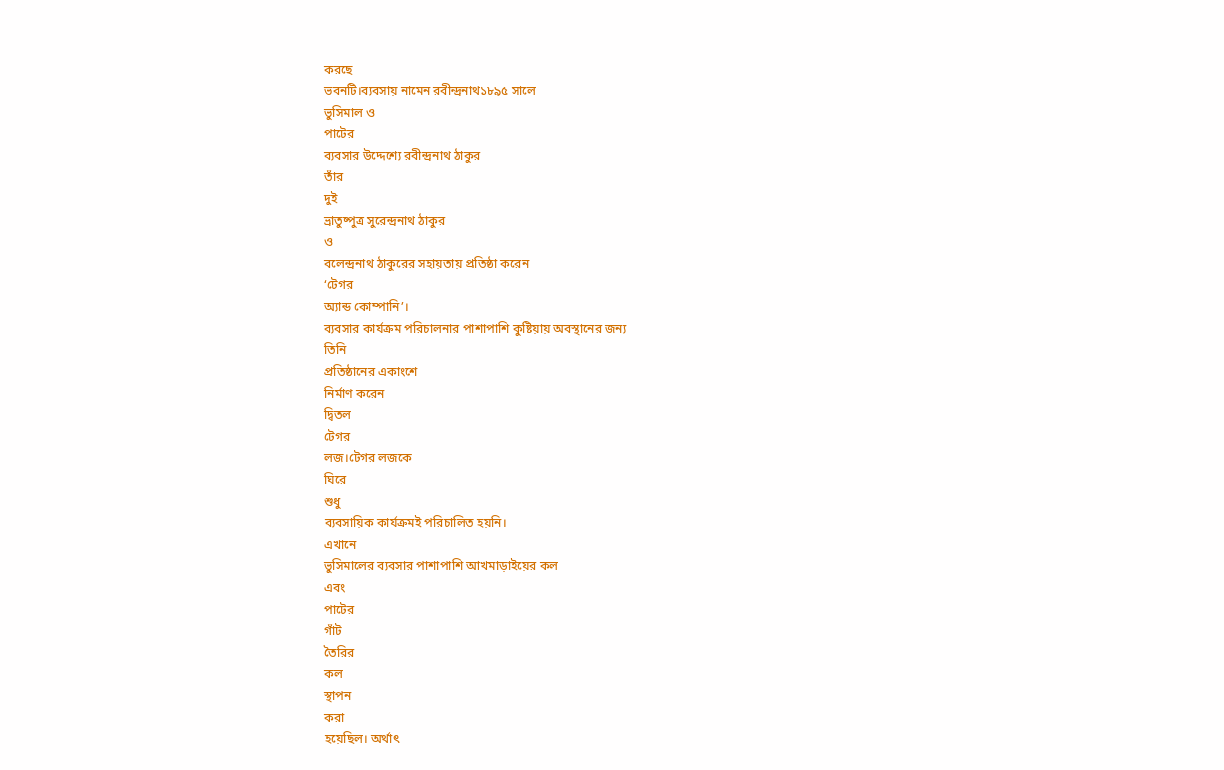করছে
ভবনটি।ব্যবসায় নামেন রবীন্দ্রনাথ১৮৯৫ সালে
ভুসিমাল ও
পাটের
ব্যবসার উদ্দেশ্যে রবীন্দ্রনাথ ঠাকুর
তাঁর
দুই
ভ্রাতুষ্পুত্র সুরেন্দ্রনাথ ঠাকুর
ও
বলেন্দ্রনাথ ঠাকুরের সহায়তায় প্রতিষ্ঠা করেন
‘টেগর
অ্যান্ড কোম্পানি’।
ব্যবসার কার্যক্রম পরিচালনার পাশাপাশি কুষ্টিয়ায় অবস্থানের জন্য
তিনি
প্রতিষ্ঠানের একাংশে
নির্মাণ করেন
দ্বিতল
টেগর
লজ।টেগর লজকে
ঘিরে
শুধু
ব্যবসায়িক কার্যক্রমই পরিচালিত হয়নি।
এখানে
ভুসিমালের ব্যবসার পাশাপাশি আখমাড়াইয়ের কল
এবং
পাটের
গাঁট
তৈরির
কল
স্থাপন
করা
হয়েছিল। অর্থাৎ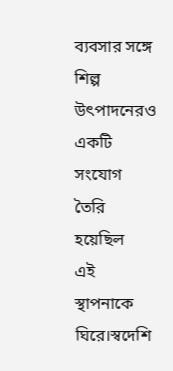ব্যবসার সঙ্গে
শিল্প
উৎপাদনেরও একটি
সংযোগ
তৈরি
হয়েছিল
এই
স্থাপনাকে ঘিরে।স্বদেশি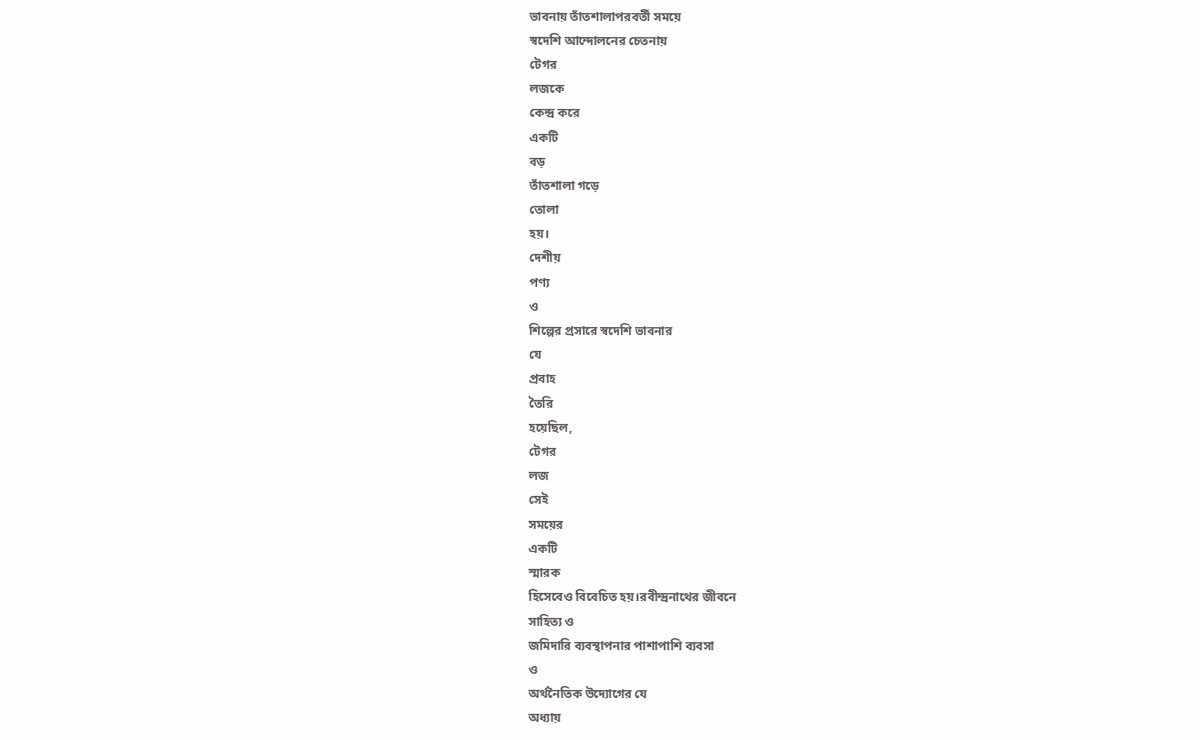ভাবনায় তাঁতশালাপরবর্তী সময়ে
স্বদেশি আন্দোলনের চেতনায়
টেগর
লজকে
কেন্দ্র করে
একটি
বড়
তাঁতশালা গড়ে
তোলা
হয়।
দেশীয়
পণ্য
ও
শিল্পের প্রসারে স্বদেশি ভাবনার
যে
প্রবাহ
তৈরি
হয়েছিল,
টেগর
লজ
সেই
সময়ের
একটি
স্মারক
হিসেবেও বিবেচিত হয়।রবীন্দ্রনাথের জীবনে
সাহিত্য ও
জমিদারি ব্যবস্থাপনার পাশাপাশি ব্যবসা
ও
অর্থনৈতিক উদ্যোগের যে
অধ্যায়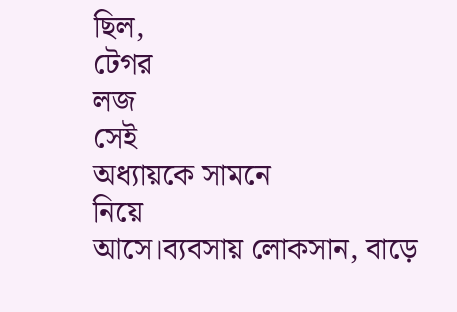ছিল,
টেগর
লজ
সেই
অধ্যায়কে সামনে
নিয়ে
আসে।ব্যবসায় লোকসান, বাড়ে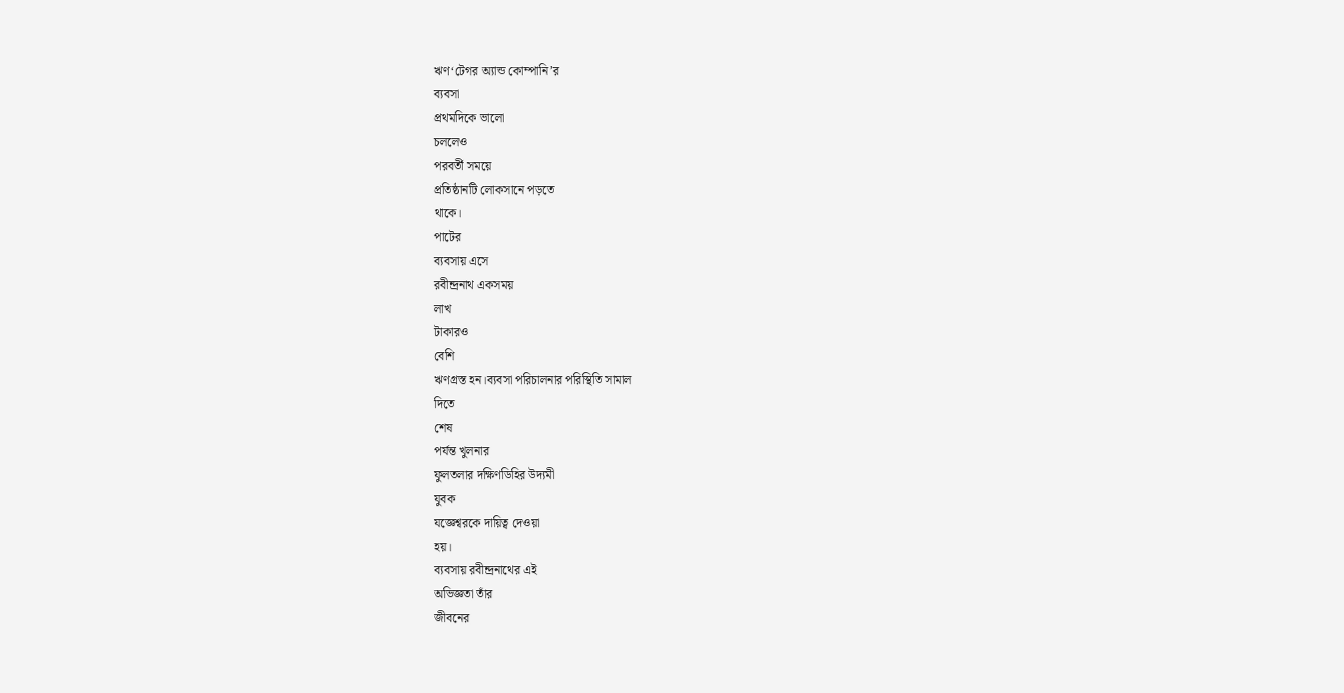ঋণ‘টেগর অ্যান্ড কোম্পানি’র
ব্যবসা
প্রথমদিকে ভালো
চললেও
পরবর্তী সময়ে
প্রতিষ্ঠানটি লোকসানে পড়তে
থাকে।
পাটের
ব্যবসায় এসে
রবীন্দ্রনাথ একসময়
লাখ
টাকারও
বেশি
ঋণগ্রস্ত হন।ব্যবসা পরিচালনার পরিস্থিতি সামাল
দিতে
শেষ
পর্যন্ত খুলনার
ফুলতলার দক্ষিণডিহির উদ্যমী
যুবক
যজ্ঞেশ্বরকে দায়িত্ব দেওয়া
হয়।
ব্যবসায় রবীন্দ্রনাথের এই
অভিজ্ঞতা তাঁর
জীবনের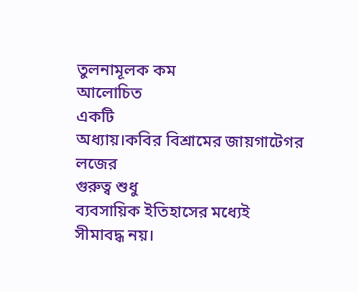তুলনামূলক কম
আলোচিত
একটি
অধ্যায়।কবির বিশ্রামের জায়গাটেগর লজের
গুরুত্ব শুধু
ব্যবসায়িক ইতিহাসের মধ্যেই
সীমাবদ্ধ নয়।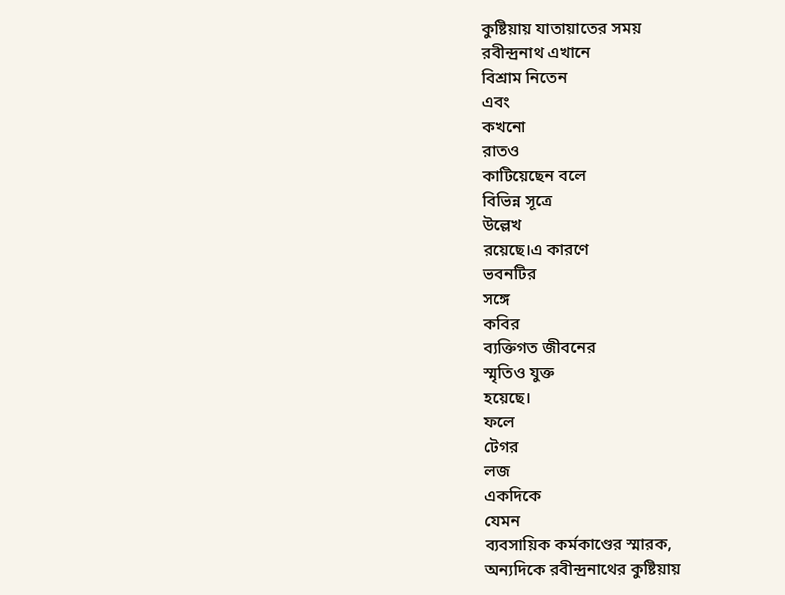কুষ্টিয়ায় যাতায়াতের সময়
রবীন্দ্রনাথ এখানে
বিশ্রাম নিতেন
এবং
কখনো
রাতও
কাটিয়েছেন বলে
বিভিন্ন সূত্রে
উল্লেখ
রয়েছে।এ কারণে
ভবনটির
সঙ্গে
কবির
ব্যক্তিগত জীবনের
স্মৃতিও যুক্ত
হয়েছে।
ফলে
টেগর
লজ
একদিকে
যেমন
ব্যবসায়িক কর্মকাণ্ডের স্মারক,
অন্যদিকে রবীন্দ্রনাথের কুষ্টিয়ায়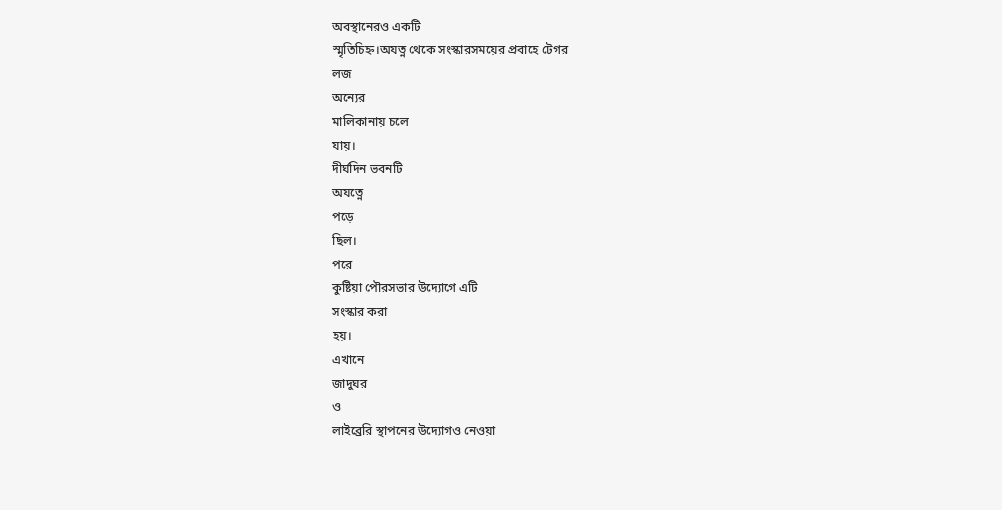অবস্থানেরও একটি
স্মৃতিচিহ্ন।অযত্ন থেকে সংস্কারসময়ের প্রবাহে টেগর
লজ
অন্যের
মালিকানায় চলে
যায়।
দীর্ঘদিন ভবনটি
অযত্নে
পড়ে
ছিল।
পরে
কুষ্টিয়া পৌরসভার উদ্যোগে এটি
সংস্কার করা
হয়।
এখানে
জাদুঘর
ও
লাইব্রেরি স্থাপনের উদ্যোগও নেওয়া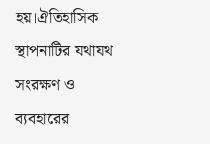হয়।ঐতিহাসিক স্থাপনাটির যথাযথ
সংরক্ষণ ও
ব্যবহারের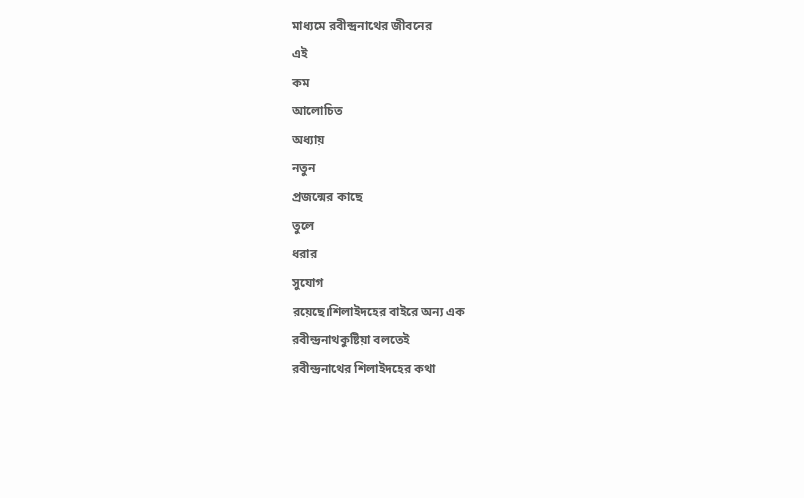মাধ্যমে রবীন্দ্রনাথের জীবনের
এই
কম
আলোচিত
অধ্যায়
নতুন
প্রজন্মের কাছে
তুলে
ধরার
সুযোগ
রয়েছে।শিলাইদহের বাইরে অন্য এক
রবীন্দ্রনাথকুষ্টিয়া বলতেই
রবীন্দ্রনাথের শিলাইদহের কথা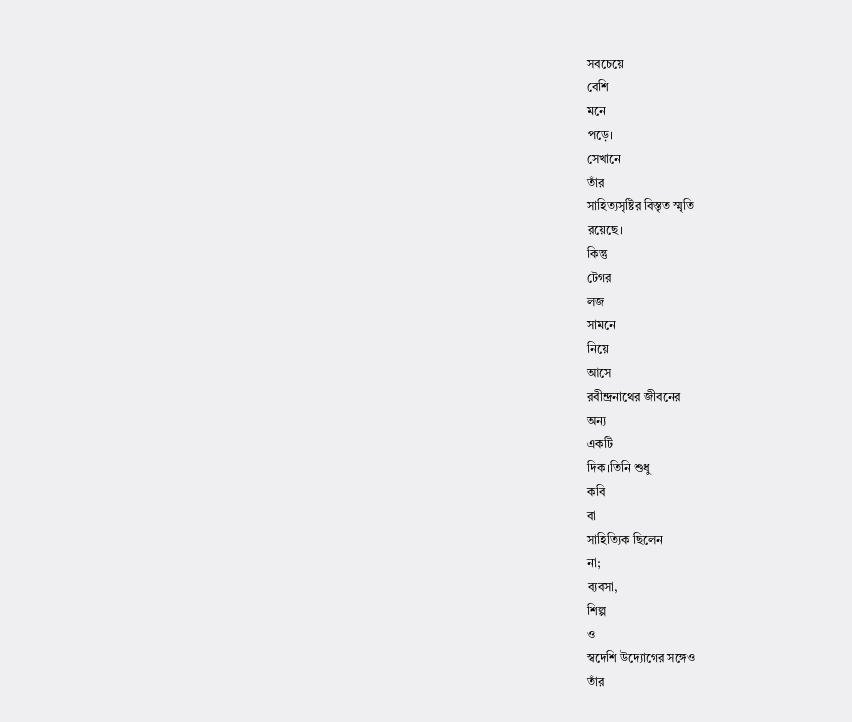সবচেয়ে
বেশি
মনে
পড়ে।
সেখানে
তাঁর
সাহিত্যসৃষ্টির বিস্তৃত স্মৃতি
রয়েছে।
কিন্তু
টেগর
লজ
সামনে
নিয়ে
আসে
রবীন্দ্রনাথের জীবনের
অন্য
একটি
দিক।তিনি শুধু
কবি
বা
সাহিত্যিক ছিলেন
না;
ব্যবসা,
শিল্প
ও
স্বদেশি উদ্যোগের সঙ্গেও
তাঁর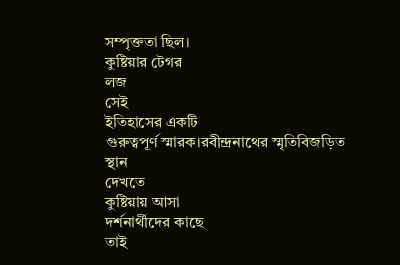সম্পৃক্ততা ছিল।
কুষ্টিয়ার টেগর
লজ
সেই
ইতিহাসের একটি
গুরুত্বপূর্ণ স্মারক।রবীন্দ্রনাথের স্মৃতিবিজড়িত স্থান
দেখতে
কুষ্টিয়ায় আসা
দর্শনার্থীদের কাছে
তাই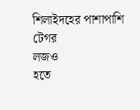শিলাইদহের পাশাপাশি টেগর
লজও
হতে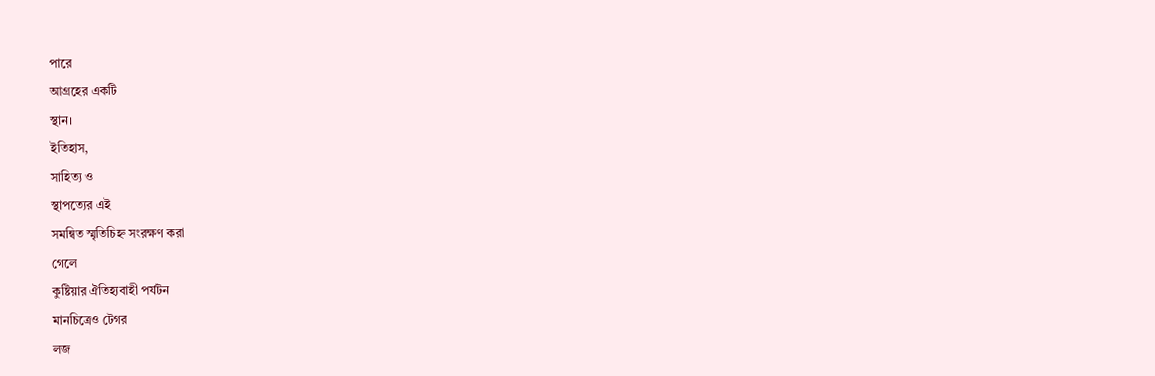পারে
আগ্রহের একটি
স্থান।
ইতিহাস,
সাহিত্য ও
স্থাপত্যের এই
সমন্বিত স্মৃতিচিহ্ন সংরক্ষণ করা
গেলে
কুষ্টিয়ার ঐতিহ্যবাহী পর্যটন
মানচিত্রেও টেগর
লজ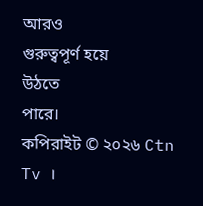আরও
গুরুত্বপূর্ণ হয়ে
উঠতে
পারে।
কপিরাইট © ২০২৬ Ctn Tv ।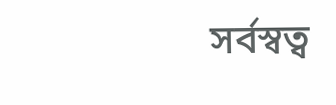সর্বস্বত্ব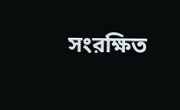সংরক্ষিত